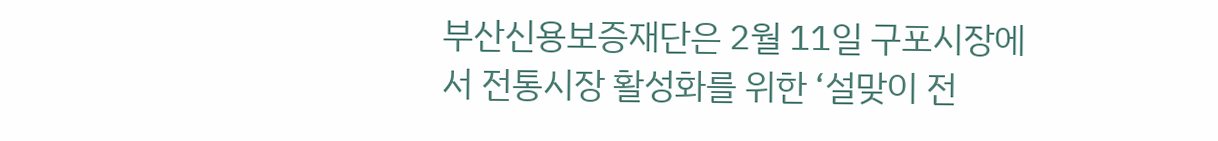부산신용보증재단은 2월 11일 구포시장에서 전통시장 활성화를 위한 ‘설맞이 전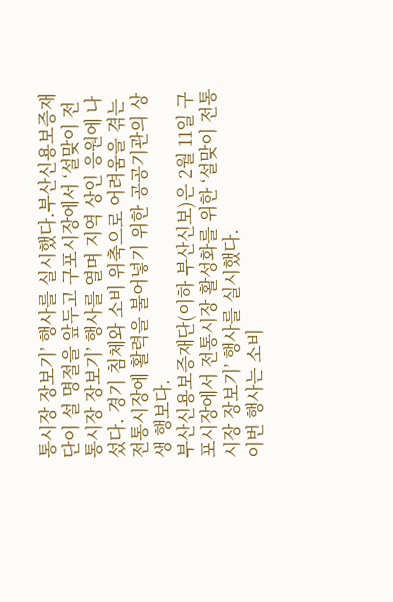통시장 장보기’ 행사를 실시했다.부산신용보증재단이 설 명절을 앞두고 구포시장에서 ‘설맞이 전통시장 장보기’ 행사를 열며 지역 상인 응원에 나섰다. 경기 침체와 소비 위축으로 어려움을 겪는 전통시장에 활력을 불어넣기 위한 공공기관의 상생 행보다.
부산신용보증재단(이하 부산신보)은 2월 11일 구포시장에서 전통시장 활성화를 위한 ‘설맞이 전통시장 장보기’ 행사를 실시했다.
이번 행사는 소비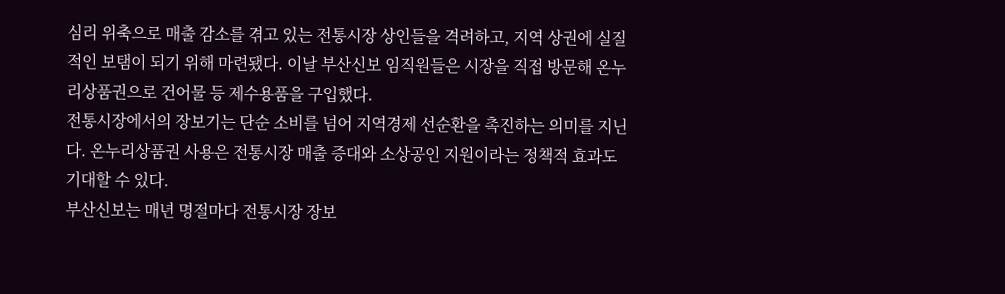심리 위축으로 매출 감소를 겪고 있는 전통시장 상인들을 격려하고, 지역 상권에 실질적인 보탬이 되기 위해 마련됐다. 이날 부산신보 임직원들은 시장을 직접 방문해 온누리상품권으로 건어물 등 제수용품을 구입했다.
전통시장에서의 장보기는 단순 소비를 넘어 지역경제 선순환을 촉진하는 의미를 지닌다. 온누리상품권 사용은 전통시장 매출 증대와 소상공인 지원이라는 정책적 효과도 기대할 수 있다.
부산신보는 매년 명절마다 전통시장 장보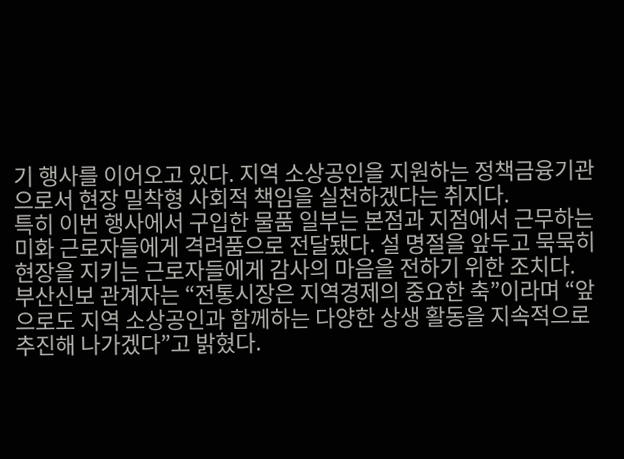기 행사를 이어오고 있다. 지역 소상공인을 지원하는 정책금융기관으로서 현장 밀착형 사회적 책임을 실천하겠다는 취지다.
특히 이번 행사에서 구입한 물품 일부는 본점과 지점에서 근무하는 미화 근로자들에게 격려품으로 전달됐다. 설 명절을 앞두고 묵묵히 현장을 지키는 근로자들에게 감사의 마음을 전하기 위한 조치다.
부산신보 관계자는 “전통시장은 지역경제의 중요한 축”이라며 “앞으로도 지역 소상공인과 함께하는 다양한 상생 활동을 지속적으로 추진해 나가겠다”고 밝혔다.